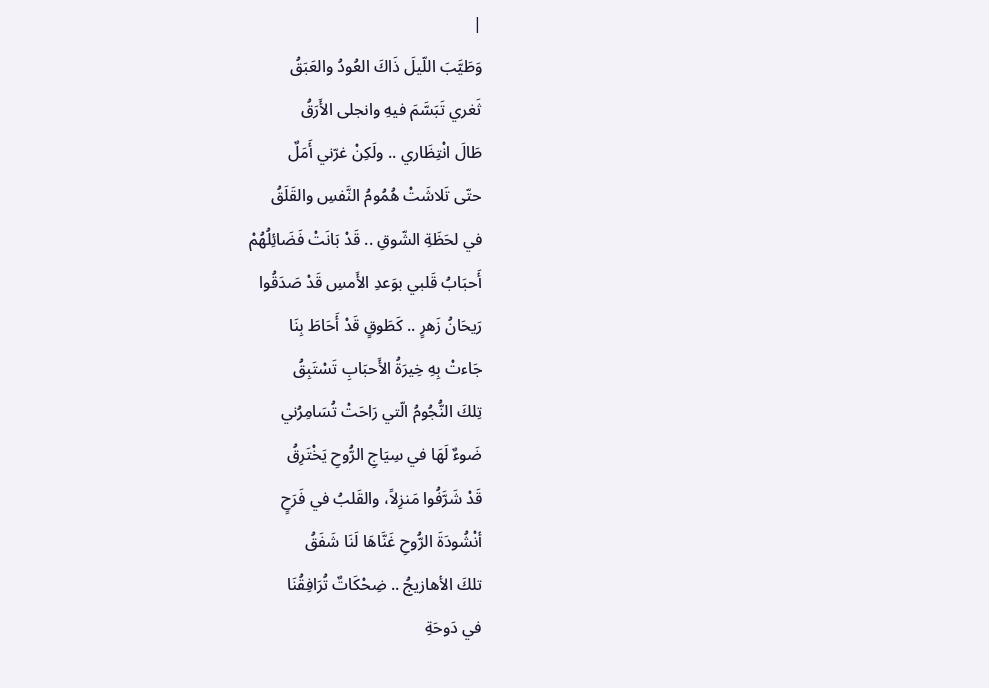|
وَطَيَّبَ اللّيلَ ذَاكَ العُودُ والعَبَقُ
ثَغري تَبَسَّمَ فيهِ وانجلى الأَرَقُ
طَالَ انْتِظَاري .. ولَكِنْ غرّني أَمَلٌ
حتّى تَلاشَتْ هُمُومُ النَّفسِ والقَلَقُ
في لحَظَةِ الشّوقِ .. قَدْ بَانَتْ فَضَائِلُهُمْ
أَحبَابُ قَلبي بوَعدِ الأَمسِ قَدْ صَدَقُوا
رَيحَانُ زَهرٍ .. كَطَوقٍ قَدْ أَحَاطَ بِنَا
جَاءتْ بِهِ خِيرَةُ الأَحبَابِ تَسْتَبِقُ
تِلكَ النُّجُومُ الّتي رَاحَتْ تُسَامِرُني
ضَوءٌ لَهَا في سِيَاجِ الرُّوحِ يَخْتَرِقُ
قَدْ شَرَّفُوا مَنزِلاً، والقَلبُ في فَرَحٍ
أنْشُودَةَ الرُّوحِ غَنَّاهَا لَنَا شَفَقُ
تلكَ الأهازيجُ .. ضِحْكَاتٌ تُرَافِقُنَا
في دَوحَةِ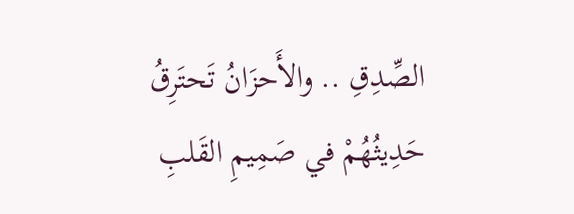الصِّدِقِ .. والأَحزَانُ تَحتَرِقُ
حَدِيثُهُمْ في صَمِيمِ القَلبِ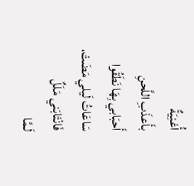أُغنِيَةٌ
بأَعذَبِ اللَّحنِ أَحبَابي بِهَا نَطَقُوا
سَاعَاتُ لَيلي مَضَتْ، فَانْتَابَني مَلَلٌ
لَـمَّا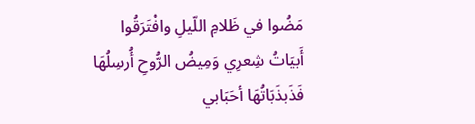مَضُوا في ظَلامِ اللّيلِ وافْتَرَقُوا
أَبيَاتُ شِعرِي وَمِيضُ الرُّوحِ أُرسِلُهَا
فَذَبذَبَاتُهَا أحَبَابي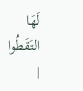لَهَا التَقَطُوا
|